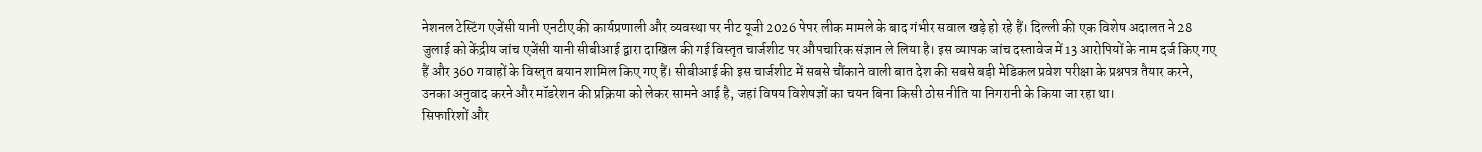नेशनल टेस्टिंग एजेंसी यानी एनटीए की कार्यप्रणाली और व्यवस्था पर नीट यूजी 2026 पेपर लीक मामले के बाद गंभीर सवाल खड़े हो रहे हैं। दिल्ली की एक विशेष अदालत ने 28 जुलाई को केंद्रीय जांच एजेंसी यानी सीबीआई द्वारा दाखिल की गई विस्तृत चार्जशीट पर औपचारिक संज्ञान ले लिया है। इस व्यापक जांच दस्तावेज में 13 आरोपियों के नाम दर्ज किए गए हैं और 360 गवाहों के विस्तृत बयान शामिल किए गए हैं। सीबीआई की इस चार्जशीट में सबसे चौंकाने वाली बात देश की सबसे बड़ी मेडिकल प्रवेश परीक्षा के प्रश्नपत्र तैयार करने, उनका अनुवाद करने और मॉडरेशन की प्रक्रिया को लेकर सामने आई है, जहां विषय विशेषज्ञों का चयन बिना किसी ठोस नीति या निगरानी के किया जा रहा था।
सिफारिशों और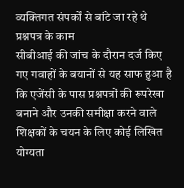व्यक्तिगत संपर्कों से बांटे जा रहे थे प्रश्नपत्र के काम
सीबीआई की जांच के दौरान दर्ज किए गए गवाहों के बयानों से यह साफ हुआ है कि एजेंसी के पास प्रश्नपत्रों की रूपरेखा बनाने और उनकी समीक्षा करने वाले शिक्षकों के चयन के लिए कोई लिखित योग्यता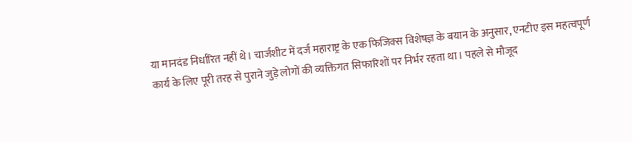या मानदंड निर्धारित नहीं थे। चार्जशीट में दर्ज महाराष्ट्र के एक फिजिक्स विशेषज्ञ के बयान के अनुसार, एनटीए इस महत्वपूर्ण कार्य के लिए पूरी तरह से पुराने जुड़े लोगों की व्यक्तिगत सिफारिशों पर निर्भर रहता था। पहले से मौजूद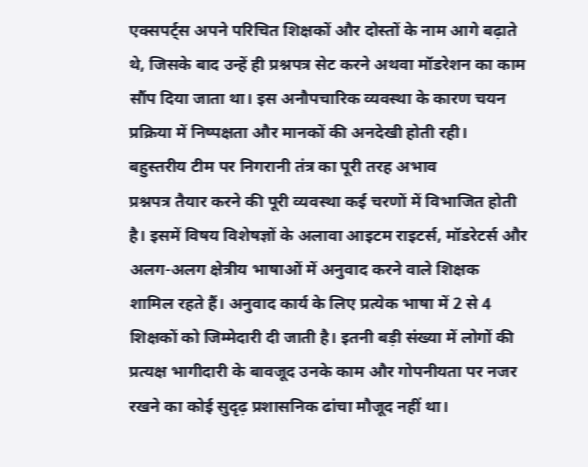एक्सपर्ट्स अपने परिचित शिक्षकों और दोस्तों के नाम आगे बढ़ाते थे, जिसके बाद उन्हें ही प्रश्नपत्र सेट करने अथवा मॉडरेशन का काम सौंप दिया जाता था। इस अनौपचारिक व्यवस्था के कारण चयन प्रक्रिया में निष्पक्षता और मानकों की अनदेखी होती रही।
बहुस्तरीय टीम पर निगरानी तंत्र का पूरी तरह अभाव
प्रश्नपत्र तैयार करने की पूरी व्यवस्था कई चरणों में विभाजित होती है। इसमें विषय विशेषज्ञों के अलावा आइटम राइटर्स, मॉडरेटर्स और अलग-अलग क्षेत्रीय भाषाओं में अनुवाद करने वाले शिक्षक शामिल रहते हैं। अनुवाद कार्य के लिए प्रत्येक भाषा में 2 से 4 शिक्षकों को जिम्मेदारी दी जाती है। इतनी बड़ी संख्या में लोगों की प्रत्यक्ष भागीदारी के बावजूद उनके काम और गोपनीयता पर नजर रखने का कोई सुदृढ़ प्रशासनिक ढांचा मौजूद नहीं था।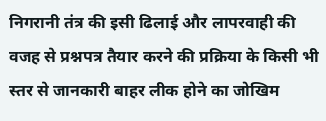निगरानी तंत्र की इसी ढिलाई और लापरवाही की वजह से प्रश्नपत्र तैयार करने की प्रक्रिया के किसी भी स्तर से जानकारी बाहर लीक होने का जोखिम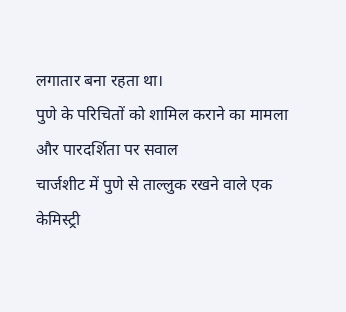लगातार बना रहता था।
पुणे के परिचितों को शामिल कराने का मामला और पारदर्शिता पर सवाल
चार्जशीट में पुणे से ताल्लुक रखने वाले एक केमिस्ट्री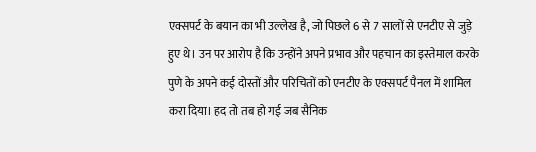एक्सपर्ट के बयान का भी उल्लेख है, जो पिछले 6 से 7 सालों से एनटीए से जुड़े हुए थे। उन पर आरोप है कि उन्होंने अपने प्रभाव और पहचान का इस्तेमाल करके पुणे के अपने कई दोस्तों और परिचितों को एनटीए के एक्सपर्ट पैनल में शामिल करा दिया। हद तो तब हो गई जब सैनिक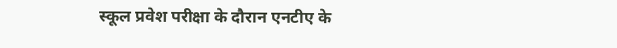स्कूल प्रवेश परीक्षा के दौरान एनटीए के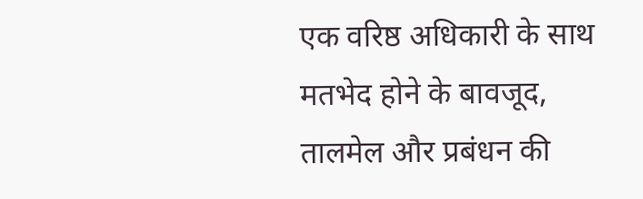एक वरिष्ठ अधिकारी के साथ मतभेद होने के बावजूद, तालमेल और प्रबंधन की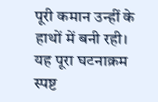पूरी कमान उन्हीं के हाथों में बनी रही। यह पूरा घटनाक्रम स्पष्ट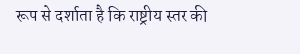रूप से दर्शाता है कि राष्ट्रीय स्तर की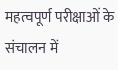महत्वपूर्ण परीक्षाओं के संचालन में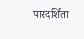पारदर्शिता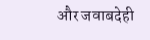और जवाबदेही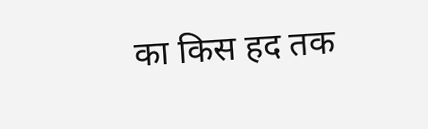का किस हद तक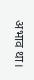अभाव था।